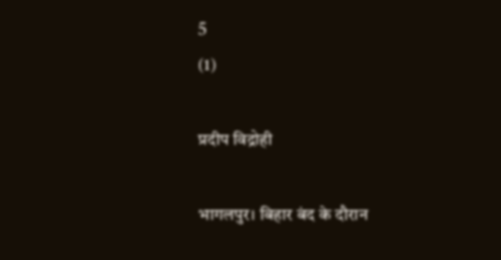5
(1)

प्रदीप विद्रोही

भागलपुर। बिहार बंद के दौरान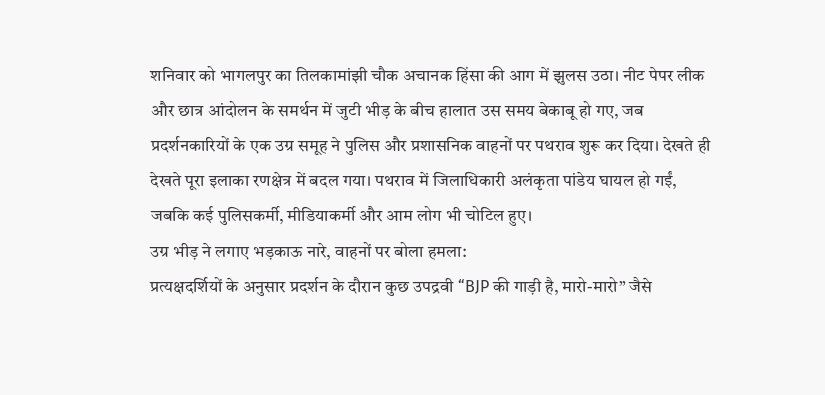शनिवार को भागलपुर का तिलकामांझी चौक अचानक हिंसा की आग में झुलस उठा। नीट पेपर लीक और छात्र आंदोलन के समर्थन में जुटी भीड़ के बीच हालात उस समय बेकाबू हो गए, जब प्रदर्शनकारियों के एक उग्र समूह ने पुलिस और प्रशासनिक वाहनों पर पथराव शुरू कर दिया। देखते ही देखते पूरा इलाका रणक्षेत्र में बदल गया। पथराव में जिलाधिकारी अलंकृता पांडेय घायल हो गईं, जबकि कई पुलिसकर्मी, मीडियाकर्मी और आम लोग भी चोटिल हुए।
उग्र भीड़ ने लगाए भड़काऊ नारे, वाहनों पर बोला हमला:
प्रत्यक्षदर्शियों के अनुसार प्रदर्शन के दौरान कुछ उपद्रवी “BJP की गाड़ी है, मारो-मारो” जैसे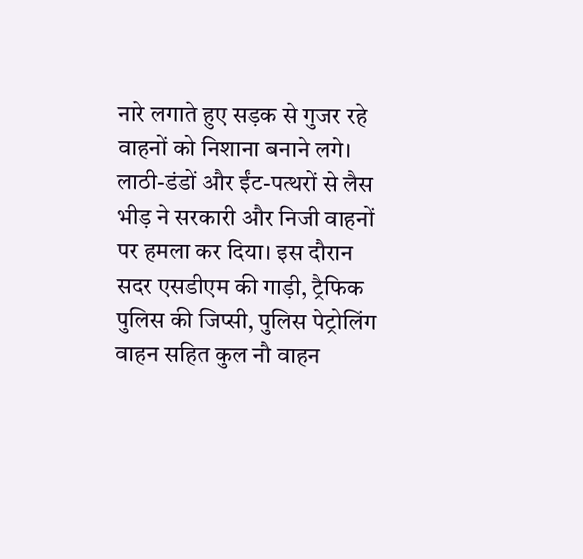नारे लगाते हुए सड़क से गुजर रहे वाहनों को निशाना बनाने लगे। लाठी-डंडों और ईंट-पत्थरों से लैस भीड़ ने सरकारी और निजी वाहनों पर हमला कर दिया। इस दौरान सदर एसडीएम की गाड़ी, ट्रैफिक पुलिस की जिप्सी, पुलिस पेट्रोलिंग वाहन सहित कुल नौ वाहन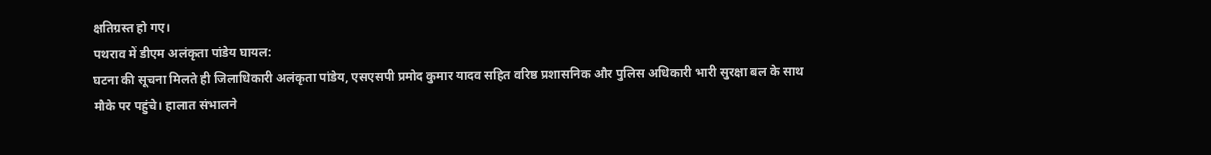क्षतिग्रस्त हो गए।
पथराव में डीएम अलंकृता पांडेय घायल:
घटना की सूचना मिलते ही जिलाधिकारी अलंकृता पांडेय, एसएसपी प्रमोद कुमार यादव सहित वरिष्ठ प्रशासनिक और पुलिस अधिकारी भारी सुरक्षा बल के साथ मौके पर पहुंचे। हालात संभालने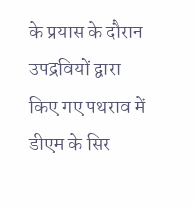के प्रयास के दौरान उपद्रवियों द्वारा किए गए पथराव में डीएम के सिर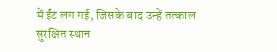में ईंट लग गई, जिसके बाद उन्हें तत्काल सुरक्षित स्थान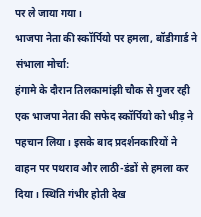पर ले जाया गया।
भाजपा नेता की स्कॉर्पियो पर हमला, बॉडीगार्ड ने संभाला मोर्चा:
हंगामे के दौरान तिलकामांझी चौक से गुजर रही एक भाजपा नेता की सफेद स्कॉर्पियो को भीड़ ने पहचान लिया। इसके बाद प्रदर्शनकारियों ने वाहन पर पथराव और लाठी-डंडों से हमला कर दिया। स्थिति गंभीर होती देख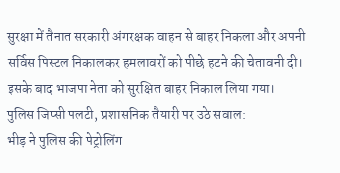सुरक्षा में तैनात सरकारी अंगरक्षक वाहन से बाहर निकला और अपनी सर्विस पिस्टल निकालकर हमलावरों को पीछे हटने की चेतावनी दी। इसके बाद भाजपा नेता को सुरक्षित बाहर निकाल लिया गया।
पुलिस जिप्सी पलटी, प्रशासनिक तैयारी पर उठे सवाल:
भीड़ ने पुलिस की पेट्रोलिंग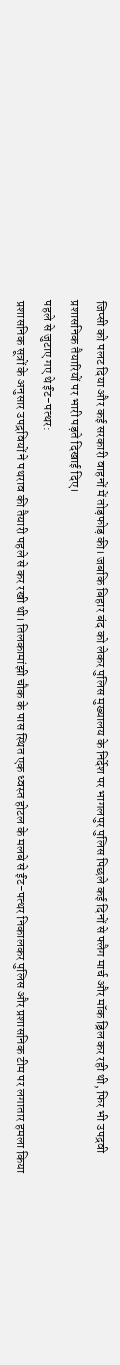जिप्सी को पलट दिया और कई सरकारी वाहनों में तोड़फोड़ की। जबकि बिहार बंद को लेकर पुलिस मुख्यालय के निर्देश पर भागलपुर पुलिस पिछले कई दिनों से फ्लैग मार्च और मॉक ड्रिल कर रही थी, फिर भी उपद्रवी प्रशासनिक तैयारियों पर भारी पड़ते दिखाई दिए।
पहले से जुटाए गए थे ईंट-पत्थर:
प्रशासनिक सूत्रों के अनुसार उपद्रवियों ने पथराव की तैयारी पहले से कर रखी थी। तिलकामांझी चौक के पास स्थित एक ध्वस्त होटल के मलबे से ईंट-पत्थर निकालकर पुलिस और प्रशासनिक टीम पर लगातार हमला किया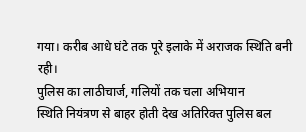गया। करीब आधे घंटे तक पूरे इलाके में अराजक स्थिति बनी रही।
पुलिस का लाठीचार्ज, गलियों तक चला अभियान
स्थिति नियंत्रण से बाहर होती देख अतिरिक्त पुलिस बल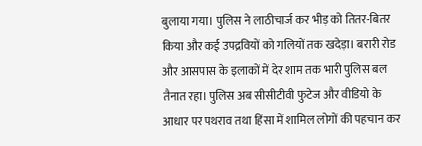बुलाया गया। पुलिस ने लाठीचार्ज कर भीड़ को तितर-बितर किया और कई उपद्रवियों को गलियों तक खदेड़ा। बरारी रोड और आसपास के इलाकों में देर शाम तक भारी पुलिस बल तैनात रहा। पुलिस अब सीसीटीवी फुटेज और वीडियो के आधार पर पथराव तथा हिंसा में शामिल लोगों की पहचान कर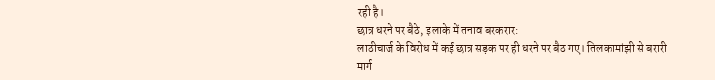रही है।
छात्र धरने पर बैठे, इलाके में तनाव बरकरार:
लाठीचार्ज के विरोध में कई छात्र सड़क पर ही धरने पर बैठ गए। तिलकामांझी से बरारी मार्ग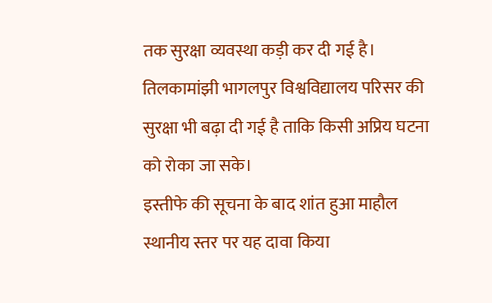तक सुरक्षा व्यवस्था कड़ी कर दी गई है। तिलकामांझी भागलपुर विश्वविद्यालय परिसर की सुरक्षा भी बढ़ा दी गई है ताकि किसी अप्रिय घटना को रोका जा सके।
इस्तीफे की सूचना के बाद शांत हुआ माहौल
स्थानीय स्तर पर यह दावा किया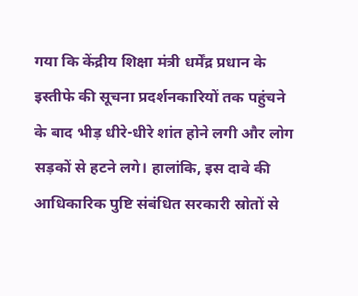गया कि केंद्रीय शिक्षा मंत्री धर्मेंद्र प्रधान के इस्तीफे की सूचना प्रदर्शनकारियों तक पहुंचने के बाद भीड़ धीरे-धीरे शांत होने लगी और लोग सड़कों से हटने लगे। हालांकि, इस दावे की आधिकारिक पुष्टि संबंधित सरकारी स्रोतों से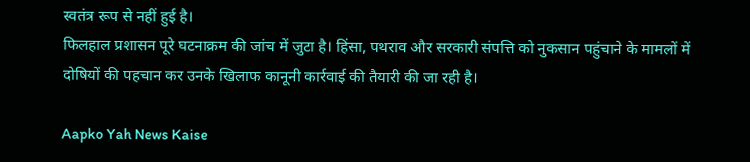स्वतंत्र रूप से नहीं हुई है।
फिलहाल प्रशासन पूरे घटनाक्रम की जांच में जुटा है। हिंसा, पथराव और सरकारी संपत्ति को नुकसान पहुंचाने के मामलों में दोषियों की पहचान कर उनके खिलाफ कानूनी कार्रवाई की तैयारी की जा रही है।

Aapko Yah News Kaise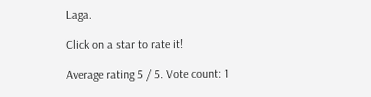Laga.

Click on a star to rate it!

Average rating 5 / 5. Vote count: 1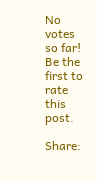No votes so far! Be the first to rate this post.

Share: